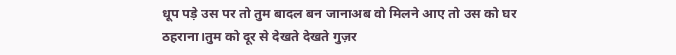धूप पड़े उस पर तो तुम बादल बन जानाअब वो मिलने आए तो उस को घर ठहराना।तुम को दूर से देखते देखते गुज़र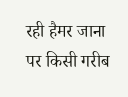रही हैमर जाना पर किसी गरीब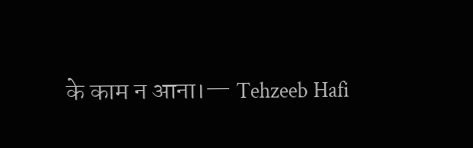के काम न आना।— Tehzeeb Hafi